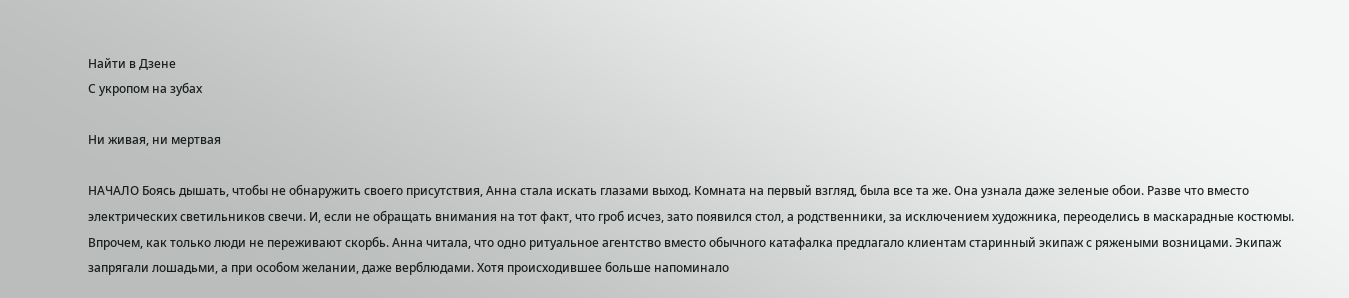Найти в Дзене
С укропом на зубах

Ни живая, ни мертвая

НАЧАЛО Боясь дышать, чтобы не обнаружить своего присутствия, Анна стала искать глазами выход. Комната на первый взгляд, была все та же. Она узнала даже зеленые обои. Разве что вместо электрических светильников свечи. И, если не обращать внимания на тот факт, что гроб исчез, зато появился стол, а родственники, за исключением художника, переоделись в маскарадные костюмы. Впрочем, как только люди не переживают скорбь. Анна читала, что одно ритуальное агентство вместо обычного катафалка предлагало клиентам старинный экипаж с ряжеными возницами. Экипаж запрягали лошадьми, а при особом желании, даже верблюдами. Хотя происходившее больше напоминало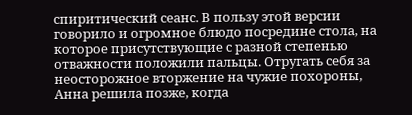спиритический сеанс. В пользу этой версии говорило и огромное блюдо посредине стола, на которое присутствующие с разной степенью отважности положили пальцы. Отругать себя за неосторожное вторжение на чужие похороны, Анна решила позже, когда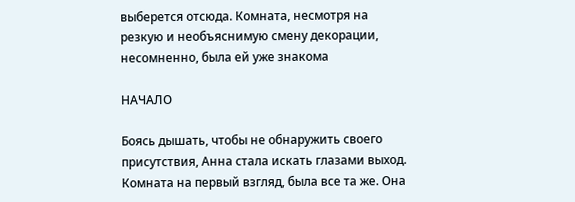выберется отсюда. Комната, несмотря на резкую и необъяснимую смену декорации, несомненно, была ей уже знакома

НАЧАЛО

Боясь дышать, чтобы не обнаружить своего присутствия, Анна стала искать глазами выход. Комната на первый взгляд, была все та же. Она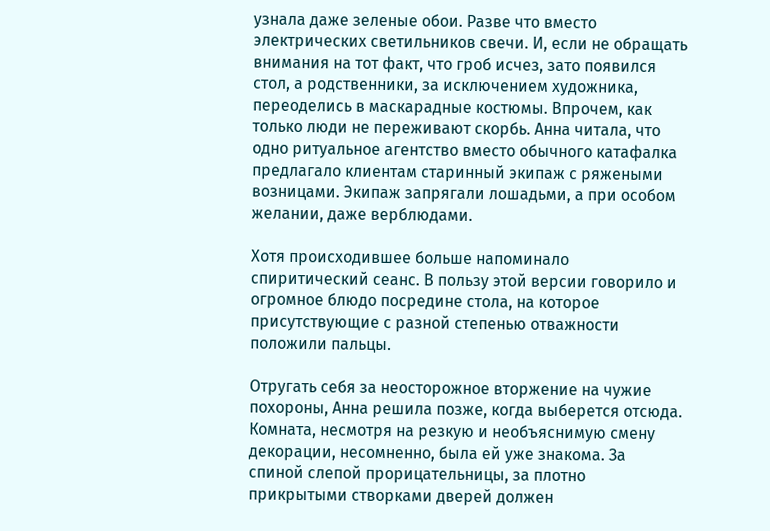узнала даже зеленые обои. Разве что вместо электрических светильников свечи. И, если не обращать внимания на тот факт, что гроб исчез, зато появился стол, а родственники, за исключением художника, переоделись в маскарадные костюмы. Впрочем, как только люди не переживают скорбь. Анна читала, что одно ритуальное агентство вместо обычного катафалка предлагало клиентам старинный экипаж с ряжеными возницами. Экипаж запрягали лошадьми, а при особом желании, даже верблюдами.

Хотя происходившее больше напоминало спиритический сеанс. В пользу этой версии говорило и огромное блюдо посредине стола, на которое присутствующие с разной степенью отважности положили пальцы.

Отругать себя за неосторожное вторжение на чужие похороны, Анна решила позже, когда выберется отсюда. Комната, несмотря на резкую и необъяснимую смену декорации, несомненно, была ей уже знакома. За спиной слепой прорицательницы, за плотно прикрытыми створками дверей должен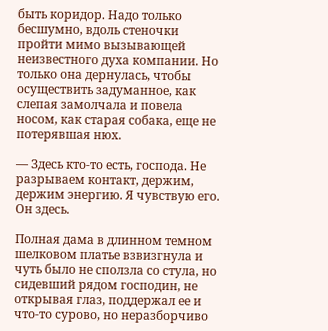быть коридор. Надо только бесшумно, вдоль стеночки пройти мимо вызывающей неизвестного духа компании. Но только она дернулась, чтобы осуществить задуманное, как слепая замолчала и повела носом, как старая собака, еще не потерявшая нюх.

— Здесь кто-то есть, господа. Не разрываем контакт, держим, держим энергию. Я чувствую его. Он здесь.

Полная дама в длинном темном шелковом платье взвизгнула и чуть было не сползла со стула, но сидевший рядом господин, не открывая глаз, поддержал ее и что-то сурово, но неразборчиво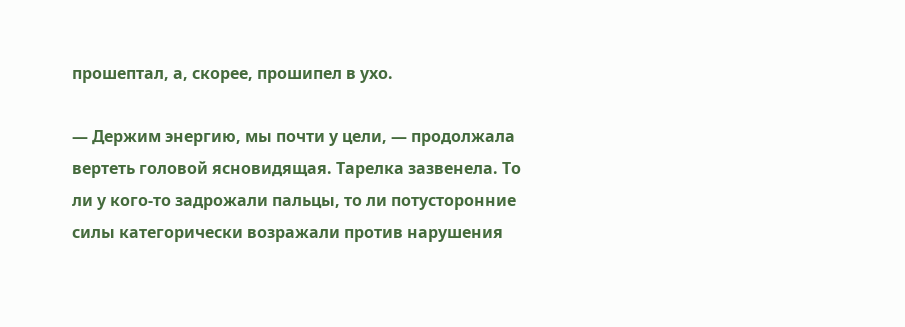прошептал, а, скорее, прошипел в ухо.

— Держим энергию, мы почти у цели, — продолжала вертеть головой ясновидящая. Тарелка зазвенела. То ли у кого-то задрожали пальцы, то ли потусторонние силы категорически возражали против нарушения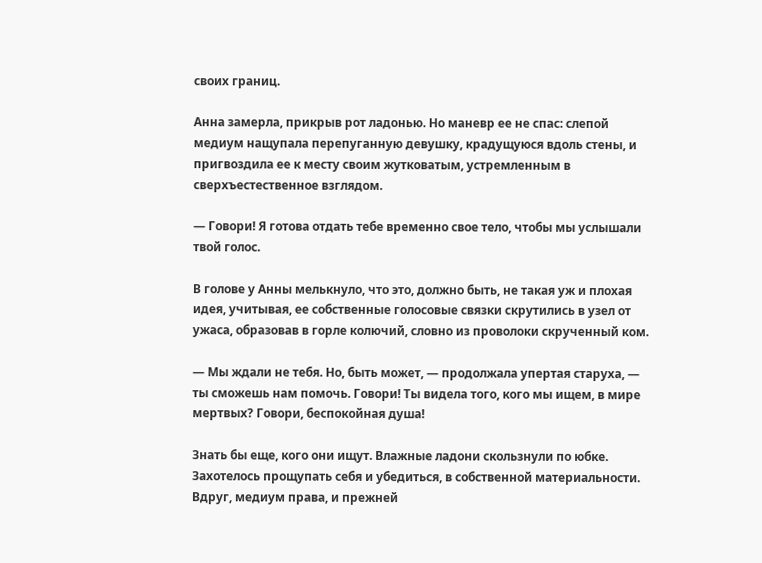своих границ.

Анна замерла, прикрыв рот ладонью. Но маневр ее не спас: слепой медиум нащупала перепуганную девушку, крадущуюся вдоль стены, и пригвоздила ее к месту своим жутковатым, устремленным в сверхъестественное взглядом.

— Говори! Я готова отдать тебе временно свое тело, чтобы мы услышали твой голос.

В голове у Анны мелькнуло, что это, должно быть, не такая уж и плохая идея, учитывая, ее собственные голосовые связки скрутились в узел от ужаса, образовав в горле колючий, словно из проволоки скрученный ком.

— Мы ждали не тебя. Но, быть может, — продолжала упертая старуха, — ты сможешь нам помочь. Говори! Ты видела того, кого мы ищем, в мире мертвых? Говори, беспокойная душа!

Знать бы еще, кого они ищут. Влажные ладони скользнули по юбке. Захотелось прощупать себя и убедиться, в собственной материальности. Вдруг, медиум права, и прежней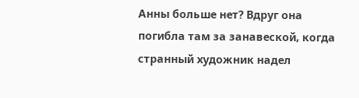Анны больше нет? Вдруг она погибла там за занавеской, когда странный художник надел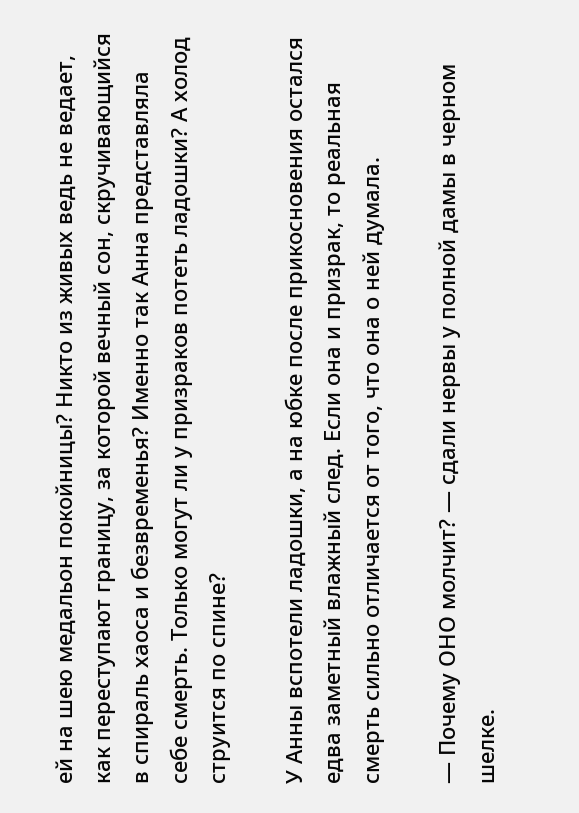ей на шею медальон покойницы? Никто из живых ведь не ведает, как переступают границу, за которой вечный сон, скручивающийся в спираль хаоса и безвременья? Именно так Анна представляла себе смерть. Только могут ли у призраков потеть ладошки? А холод струится по спине?

У Анны вспотели ладошки, а на юбке после прикосновения остался едва заметный влажный след. Если она и призрак, то реальная смерть сильно отличается от того, что она о ней думала.

— Почему ОНО молчит? — сдали нервы у полной дамы в черном шелке.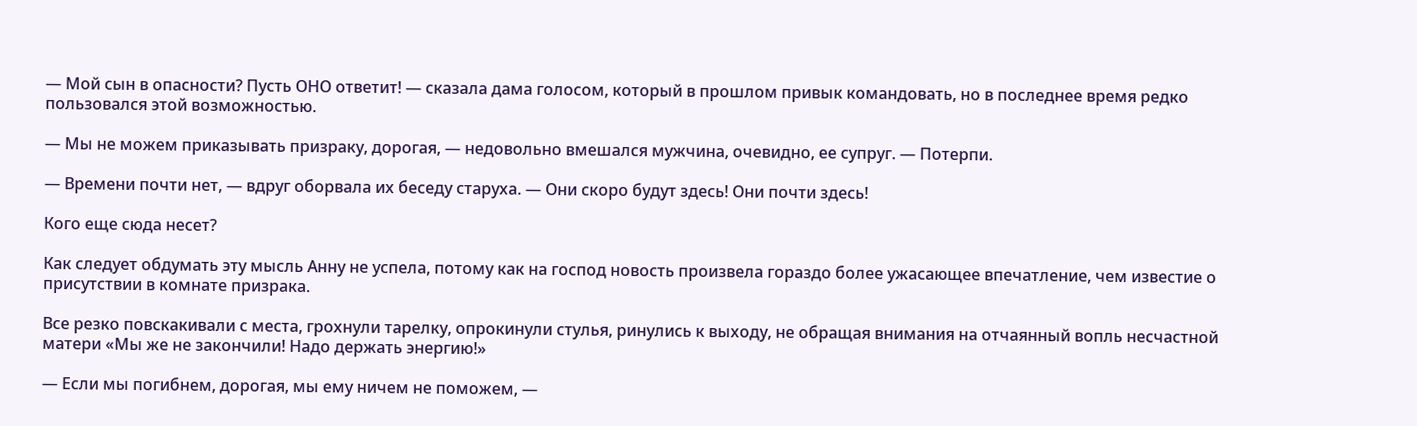— Мой сын в опасности? Пусть ОНО ответит! — сказала дама голосом, который в прошлом привык командовать, но в последнее время редко пользовался этой возможностью.

— Мы не можем приказывать призраку, дорогая, — недовольно вмешался мужчина, очевидно, ее супруг. — Потерпи.

— Времени почти нет, — вдруг оборвала их беседу старуха. — Они скоро будут здесь! Они почти здесь!

Кого еще сюда несет?

Как следует обдумать эту мысль Анну не успела, потому как на господ новость произвела гораздо более ужасающее впечатление, чем известие о присутствии в комнате призрака.

Все резко повскакивали с места, грохнули тарелку, опрокинули стулья, ринулись к выходу, не обращая внимания на отчаянный вопль несчастной матери «Мы же не закончили! Надо держать энергию!»

— Если мы погибнем, дорогая, мы ему ничем не поможем, —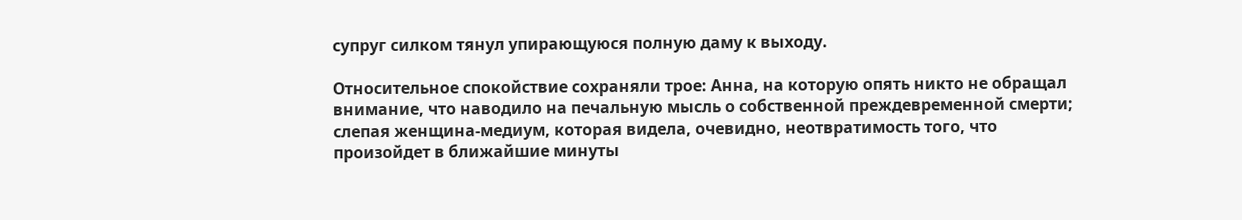супруг силком тянул упирающуюся полную даму к выходу.

Относительное спокойствие сохраняли трое: Анна, на которую опять никто не обращал внимание, что наводило на печальную мысль о собственной преждевременной смерти; слепая женщина-медиум, которая видела, очевидно, неотвратимость того, что произойдет в ближайшие минуты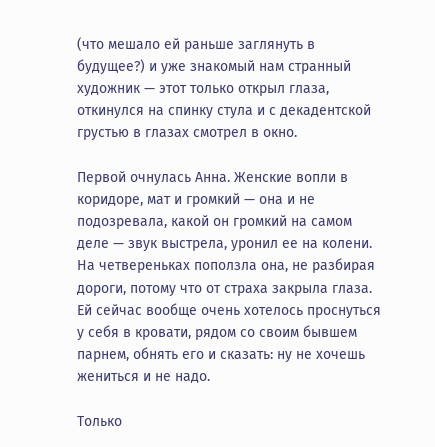(что мешало ей раньше заглянуть в будущее?) и уже знакомый нам странный художник — этот только открыл глаза, откинулся на спинку стула и с декадентской грустью в глазах смотрел в окно.

Первой очнулась Анна. Женские вопли в коридоре, мат и громкий — она и не подозревала, какой он громкий на самом деле — звук выстрела, уронил ее на колени. На четвереньках поползла она, не разбирая дороги, потому что от страха закрыла глаза. Ей сейчас вообще очень хотелось проснуться у себя в кровати, рядом со своим бывшем парнем, обнять его и сказать: ну не хочешь жениться и не надо.

Только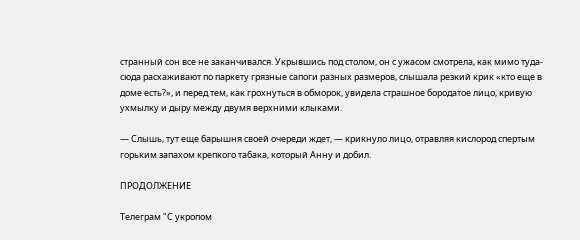странный сон все не заканчивался. Укрывшись под столом, он с ужасом смотрела, как мимо туда-сюда расхаживают по паркету грязные сапоги разных размеров, слышала резкий крик «кто еще в доме есть?», и перед тем, как грохнуться в обморок, увидела страшное бородатое лицо, кривую ухмылку и дыру между двумя верхними клыками.

— Слышь, тут еще барышня своей очереди ждет, — крикнуло лицо, отравляя кислород спертым горьким запахом крепкого табака, который Анну и добил.

ПРОДОЛЖЕНИЕ

Телеграм "С укропом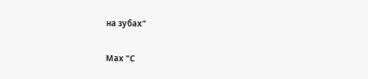на зубах"

Мах "С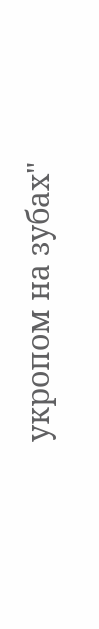укропом на зубах"